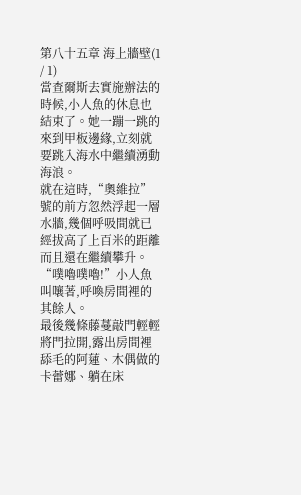第八十五章 海上牆壁(1 / 1)
當查爾斯去實施辦法的時候,小人魚的休息也結束了。她一蹦一跳的來到甲板邊緣,立刻就要跳入海水中繼續湧動海浪。
就在這時,“奧維拉”號的前方忽然浮起一層水牆,幾個呼吸間就已經拔高了上百米的距離而且還在繼續攀升。
“噗嚕噗嚕!”小人魚叫嚷著,呼喚房間裡的其餘人。
最後幾條藤蔓敲門輕輕將門拉開,露出房間裡舔毛的阿蓮、木偶做的卡蕾娜、躺在床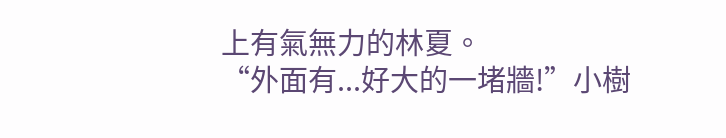上有氣無力的林夏。
“外面有...好大的一堵牆!”小樹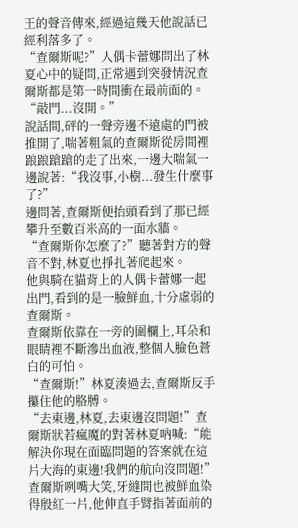王的聲音傳來,經過這幾天他說話已經利落多了。
“查爾斯呢?”人偶卡蕾娜問出了林夏心中的疑問,正常遇到突發情況查爾斯都是第一時間衝在最前面的。
“敲門...沒開。”
說話間,砰的一聲旁邊不遠處的門被推開了,喘著粗氣的查爾斯從房間裡踉踉蹌蹌的走了出來,一邊大喘氣一邊說著:“我沒事,小樹...發生什麼事了?”
邊問著,查爾斯便抬頭看到了那已經攀升至數百米高的一面水牆。
“查爾斯你怎麼了?”聽著對方的聲音不對,林夏也掙扎著爬起來。
他與騎在貓背上的人偶卡蕾娜一起出門,看到的是一臉鮮血,十分虛弱的查爾斯。
查爾斯依靠在一旁的圍欄上,耳朵和眼睛裡不斷滲出血液,整個人臉色蒼白的可怕。
“查爾斯!”林夏湊過去,查爾斯反手攥住他的胳膊。
“去東邊,林夏,去東邊沒問題!”查爾斯狀若瘋魔的對著林夏吶喊:“能解決你現在面臨問題的答案就在這片大海的東邊!我們的航向沒問題!”
查爾斯咧嘴大笑,牙縫間也被鮮血染得殷紅一片,他伸直手臂指著面前的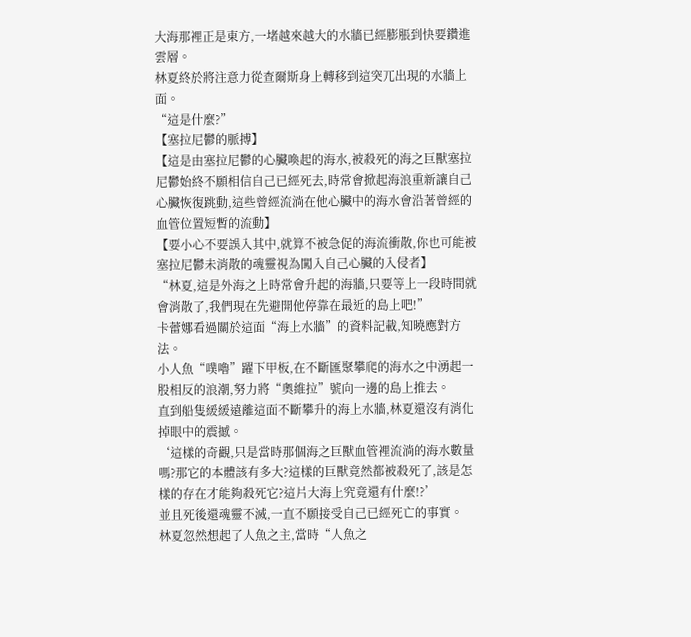大海那裡正是東方,一堵越來越大的水牆已經膨脹到快要鑽進雲層。
林夏終於將注意力從查爾斯身上轉移到這突兀出現的水牆上面。
“這是什麼?”
【塞拉尼鬱的脈搏】
【這是由塞拉尼鬱的心臟喚起的海水,被殺死的海之巨獸塞拉尼鬱始終不願相信自己已經死去,時常會掀起海浪重新讓自己心臟恢復跳動,這些曾經流淌在他心臟中的海水會沿著曾經的血管位置短暫的流動】
【要小心不要誤入其中,就算不被急促的海流衝散,你也可能被塞拉尼鬱未消散的魂靈視為闖入自己心臟的入侵者】
“林夏,這是外海之上時常會升起的海牆,只要等上一段時間就會消散了,我們現在先避開他停靠在最近的島上吧!”
卡蕾娜看過關於這面“海上水牆”的資料記載,知曉應對方法。
小人魚“噗嚕”躍下甲板,在不斷匯聚攀爬的海水之中湧起一股相反的浪潮,努力將“奧維拉”號向一邊的島上推去。
直到船隻緩緩遠離這面不斷攀升的海上水牆,林夏還沒有消化掉眼中的震撼。
‘這樣的奇觀,只是當時那個海之巨獸血管裡流淌的海水數量嗎?那它的本體該有多大?這樣的巨獸竟然都被殺死了,該是怎樣的存在才能夠殺死它?這片大海上究竟還有什麼!?’
並且死後還魂靈不滅,一直不願接受自己已經死亡的事實。
林夏忽然想起了人魚之主,當時“人魚之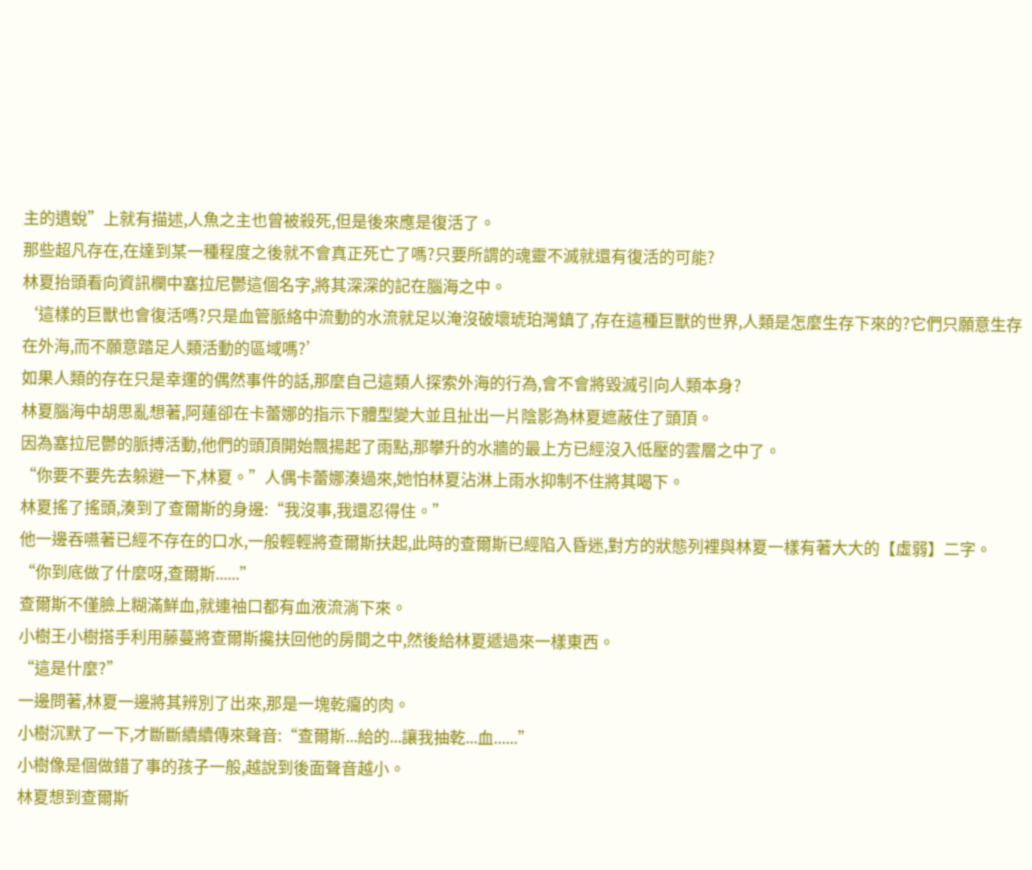主的遺蛻”上就有描述,人魚之主也曾被殺死,但是後來應是復活了。
那些超凡存在,在達到某一種程度之後就不會真正死亡了嗎?只要所謂的魂靈不滅就還有復活的可能?
林夏抬頭看向資訊欄中塞拉尼鬱這個名字,將其深深的記在腦海之中。
‘這樣的巨獸也會復活嗎?只是血管脈絡中流動的水流就足以淹沒破壞琥珀灣鎮了,存在這種巨獸的世界,人類是怎麼生存下來的?它們只願意生存在外海,而不願意踏足人類活動的區域嗎?’
如果人類的存在只是幸運的偶然事件的話,那麼自己這類人探索外海的行為,會不會將毀滅引向人類本身?
林夏腦海中胡思亂想著,阿蓮卻在卡蕾娜的指示下體型變大並且扯出一片陰影為林夏遮蔽住了頭頂。
因為塞拉尼鬱的脈搏活動,他們的頭頂開始飄揚起了雨點,那攀升的水牆的最上方已經沒入低壓的雲層之中了。
“你要不要先去躲避一下,林夏。”人偶卡蕾娜湊過來,她怕林夏沾淋上雨水抑制不住將其喝下。
林夏搖了搖頭,湊到了查爾斯的身邊:“我沒事,我還忍得住。”
他一邊吞嚥著已經不存在的口水,一般輕輕將查爾斯扶起,此時的查爾斯已經陷入昏迷,對方的狀態列裡與林夏一樣有著大大的【虛弱】二字。
“你到底做了什麼呀,查爾斯......”
查爾斯不僅臉上糊滿鮮血,就連袖口都有血液流淌下來。
小樹王小樹搭手利用藤蔓將查爾斯攙扶回他的房間之中,然後給林夏遞過來一樣東西。
“這是什麼?”
一邊問著,林夏一邊將其辨別了出來,那是一塊乾癟的肉。
小樹沉默了一下,才斷斷續續傳來聲音:“查爾斯...給的...讓我抽乾...血......”
小樹像是個做錯了事的孩子一般,越說到後面聲音越小。
林夏想到查爾斯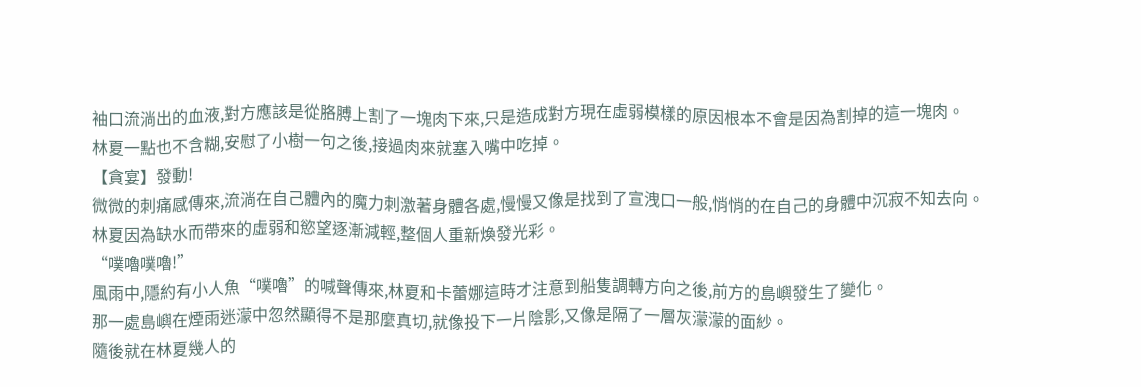袖口流淌出的血液,對方應該是從胳膊上割了一塊肉下來,只是造成對方現在虛弱模樣的原因根本不會是因為割掉的這一塊肉。
林夏一點也不含糊,安慰了小樹一句之後,接過肉來就塞入嘴中吃掉。
【貪宴】發動!
微微的刺痛感傳來,流淌在自己體內的魔力刺激著身體各處,慢慢又像是找到了宣洩口一般,悄悄的在自己的身體中沉寂不知去向。
林夏因為缺水而帶來的虛弱和慾望逐漸減輕,整個人重新煥發光彩。
“噗嚕噗嚕!”
風雨中,隱約有小人魚“噗嚕”的喊聲傳來,林夏和卡蕾娜這時才注意到船隻調轉方向之後,前方的島嶼發生了變化。
那一處島嶼在煙雨迷濛中忽然顯得不是那麼真切,就像投下一片陰影,又像是隔了一層灰濛濛的面紗。
隨後就在林夏幾人的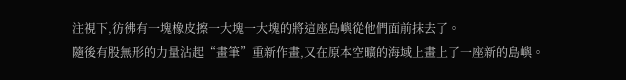注視下,彷彿有一塊橡皮擦一大塊一大塊的將這座島嶼從他們面前抹去了。
隨後有股無形的力量沾起“畫筆”重新作畫,又在原本空曠的海域上畫上了一座新的島嶼。